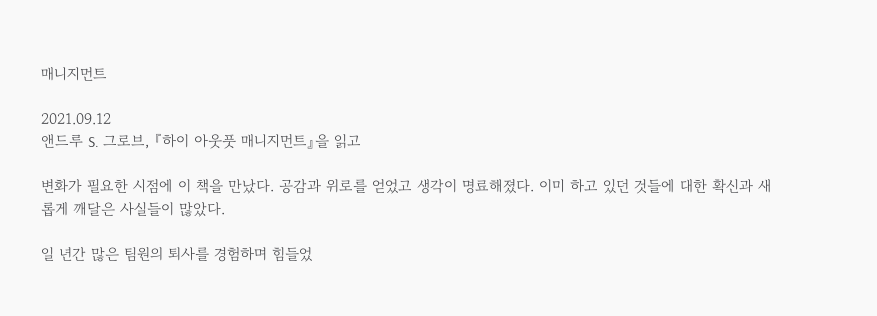매니지먼트

2021.09.12
앤드루 S. 그로브, 『하이 아웃풋 매니지먼트』을 읽고

변화가 필요한 시점에 이 책을 만났다. 공감과 위로를 얻었고 생각이 명료해졌다. 이미 하고 있던 것들에 대한 확신과 새롭게 깨달은 사실들이 많았다.

일 년간 많은 팀원의 퇴사를 경험하며 힘들었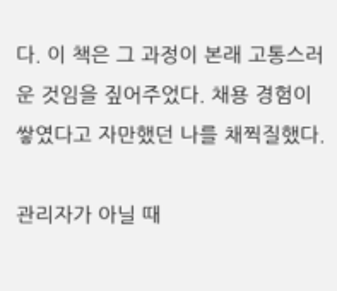다. 이 책은 그 과정이 본래 고통스러운 것임을 짚어주었다. 채용 경험이 쌓였다고 자만했던 나를 채찍질했다.

관리자가 아닐 때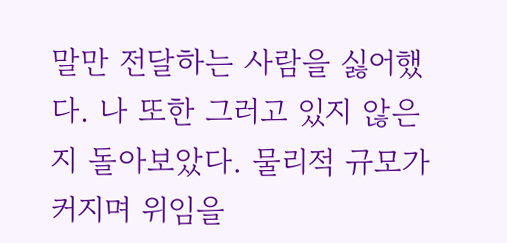말만 전달하는 사람을 싫어했다. 나 또한 그러고 있지 않은지 돌아보았다. 물리적 규모가 커지며 위임을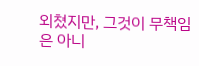외쳤지만, 그것이 무책임은 아니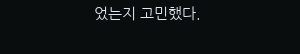었는지 고민했다.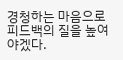경청하는 마음으로 피드백의 질을 높여야겠다.